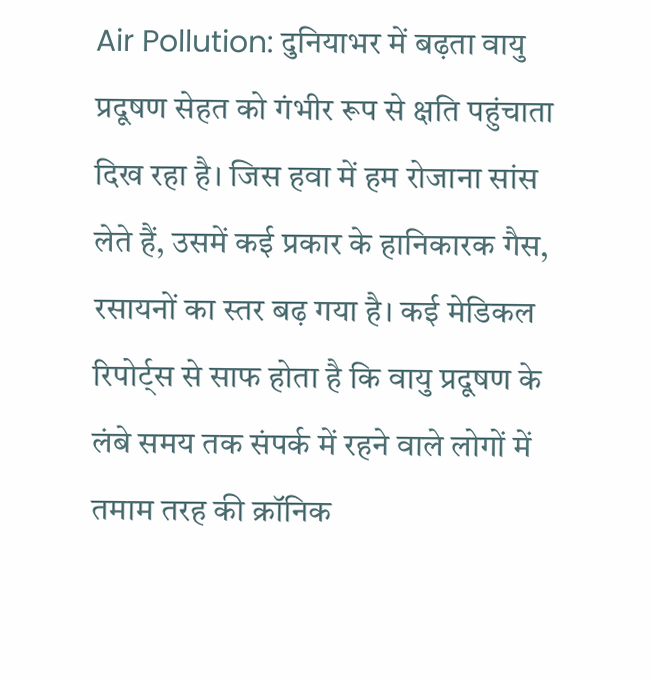Air Pollution: दुनियाभर में बढ़ता वायु प्रदूषण सेहत को गंभीर रूप से क्षति पहुंचाता दिख रहा है। जिस हवा में हम रोजाना सांस लेते हैं, उसमें कई प्रकार के हानिकारक गैस, रसायनों का स्तर बढ़ गया है। कई मेडिकल रिपोर्ट्स से साफ होता है कि वायु प्रदूषण के लंबे समय तक संपर्क में रहने वाले लोगों में तमाम तरह की क्रॉनिक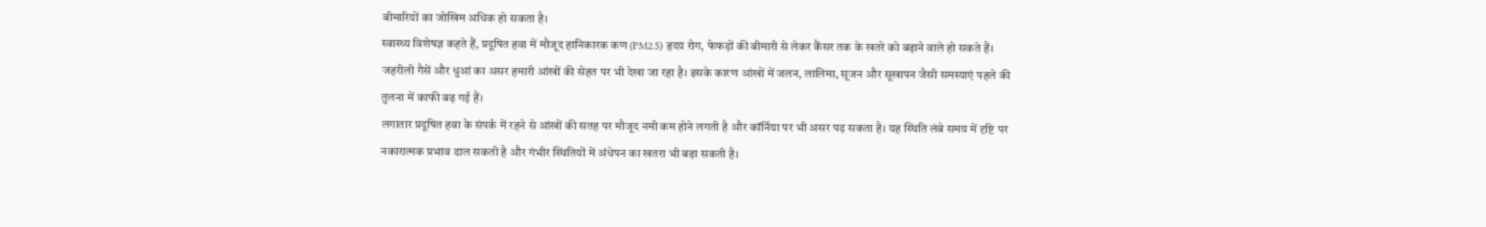बीमारियों का जोखिम अधिक हो सकता है।
स्वास्थ्य विशेषज्ञ कहते हैं, प्रदूषित हवा में मौजूद हानिकारक कण (PM2.5) हृदय रोग, फेफड़ों की बीमारी से लेकर कैंसर तक के खतरे को बढ़ाने वाले हो सकते हैं। जहरीली गैसें और धुआं का असर हमारी आंखों की सेहत पर भी देखा जा रहा है। इसके कारण आंखों में जलन, लालिमा, सूजन और सूखापन जैसी समस्याएं पहले की तुलना में काफी बढ़ गई हैं।
लगातार प्रदूषित हवा के संपर्क में रहने से आंखों की सतह पर मौजूद नमी कम होने लगती है और कॉर्निया पर भी असर पड़ सकता है। यह स्थिति लंबे समय में दृष्टि पर नकारात्मक प्रभाव डाल सकती है और गंभीर स्थितियों में अंधेपन का खतरा भी बढ़ा सकती है।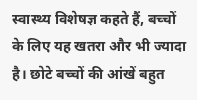स्वास्थ्य विशेषज्ञ कहते हैं, बच्चों के लिए यह खतरा और भी ज्यादा है। छोटे बच्चों की आंखें बहुत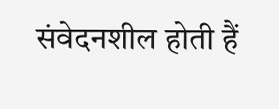संवेदनशील होती हैं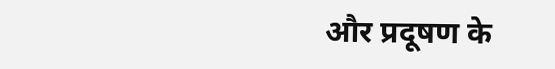और प्रदूषण के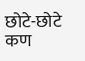छोटे-छोटे कण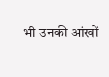भी उनकी आंखों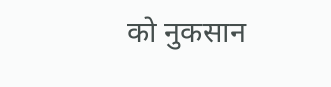को नुकसान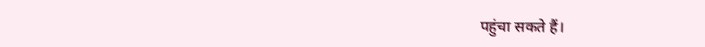पहुंचा सकते हैं।